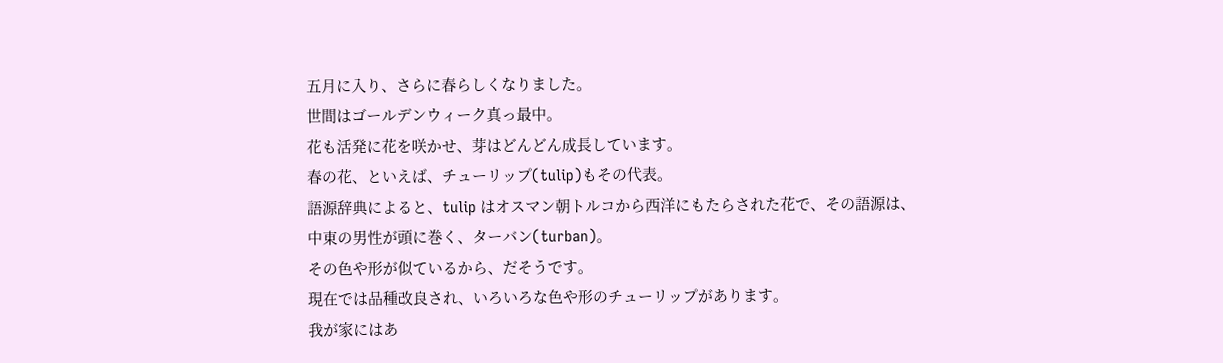五月に入り、さらに春らしくなりました。
世間はゴールデンウィーク真っ最中。
花も活発に花を咲かせ、芽はどんどん成長しています。
春の花、といえば、チューリップ(tulip)もその代表。
語源辞典によると、tulip はオスマン朝トルコから西洋にもたらされた花で、その語源は、中東の男性が頭に巻く、ターバン(turban)。
その色や形が似ているから、だそうです。
現在では品種改良され、いろいろな色や形のチューリップがあります。
我が家にはあ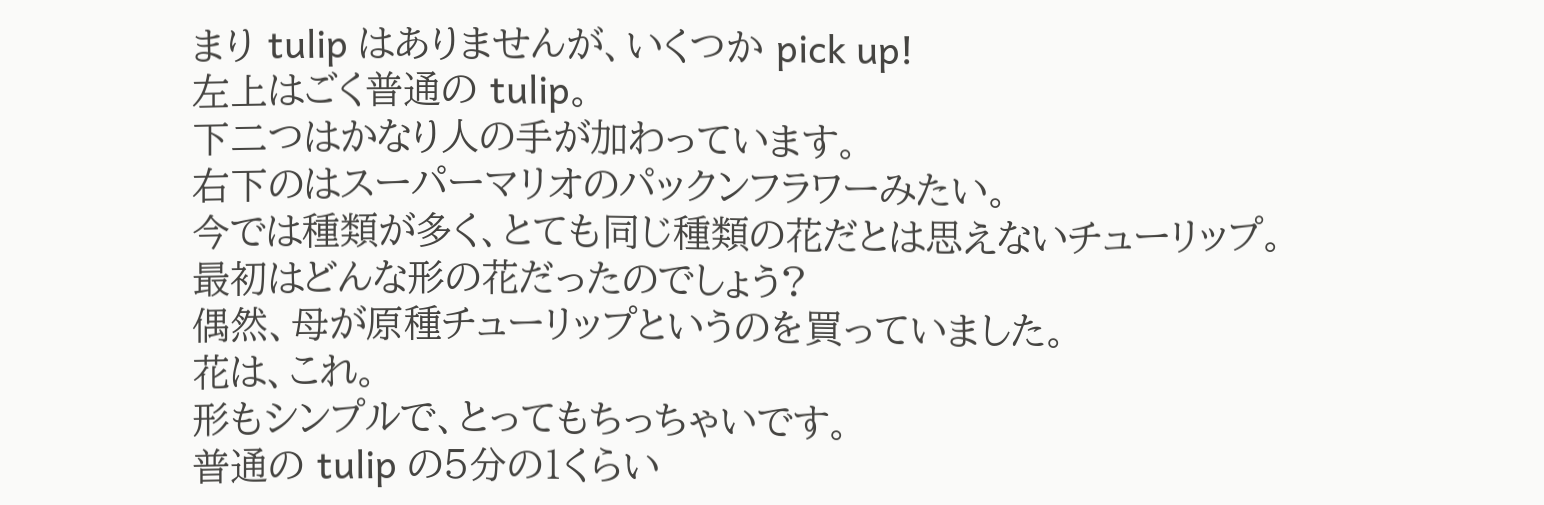まり tulip はありませんが、いくつか pick up!
左上はごく普通の tulip。
下二つはかなり人の手が加わっています。
右下のはスーパーマリオのパックンフラワーみたい。
今では種類が多く、とても同じ種類の花だとは思えないチューリップ。
最初はどんな形の花だったのでしょう?
偶然、母が原種チューリップというのを買っていました。
花は、これ。
形もシンプルで、とってもちっちゃいです。
普通の tulip の5分の1くらい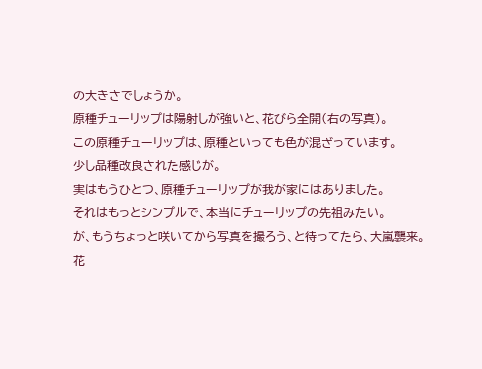の大きさでしょうか。
原種チューリップは陽射しが強いと、花びら全開(右の写真)。
この原種チューリップは、原種といっても色が混ざっています。
少し品種改良された感じが。
実はもうひとつ、原種チューリップが我が家にはありました。
それはもっとシンプルで、本当にチューリップの先祖みたい。
が、もうちょっと咲いてから写真を撮ろう、と待ってたら、大嵐襲来。
花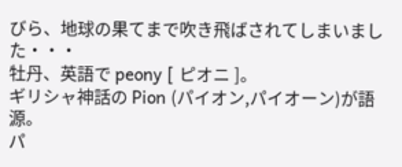びら、地球の果てまで吹き飛ばされてしまいました・・・
牡丹、英語で peony [ ピオニ ]。
ギリシャ神話の Pion (パイオン,パイオーン)が語源。
パ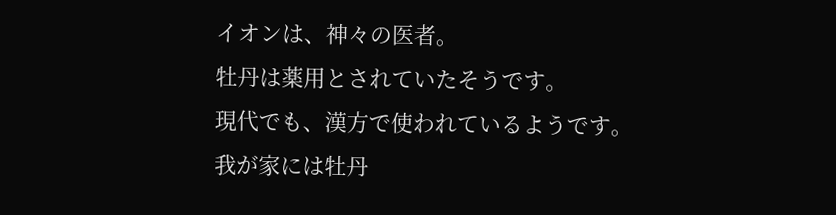イオンは、神々の医者。
牡丹は薬用とされていたそうです。
現代でも、漢方で使われているようです。
我が家には牡丹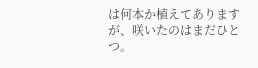は何本か植えてありますが、咲いたのはまだひとつ。